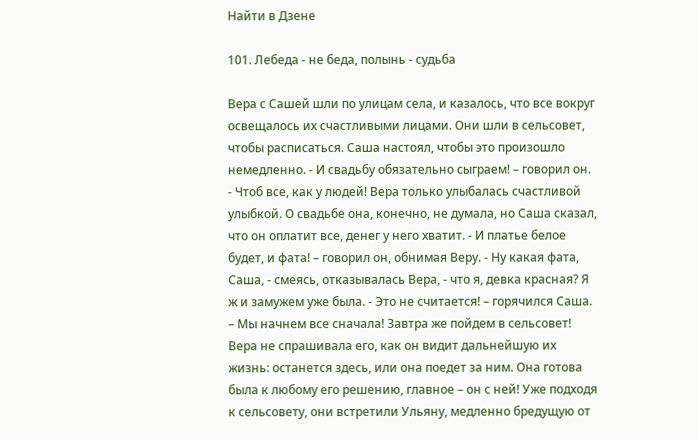Найти в Дзене

101. Лебеда - не беда, полынь - судьба

Вера с Сашей шли по улицам села, и казалось, что все вокруг освещалось их счастливыми лицами. Они шли в сельсовет, чтобы расписаться. Саша настоял, чтобы это произошло немедленно. - И свадьбу обязательно сыграем! – говорил он. - Чтоб все, как у людей! Вера только улыбалась счастливой улыбкой. О свадьбе она, конечно, не думала, но Саша сказал, что он оплатит все, денег у него хватит. - И платье белое будет, и фата! – говорил он, обнимая Веру. - Ну какая фата, Саша, - смеясь, отказывалась Вера, - что я, девка красная? Я ж и замужем уже была. - Это не считается! – горячился Саша. – Мы начнем все сначала! Завтра же пойдем в сельсовет! Вера не спрашивала его, как он видит дальнейшую их жизнь: останется здесь, или она поедет за ним. Она готова была к любому его решению, главное – он с ней! Уже подходя к сельсовету, они встретили Ульяну, медленно бредущую от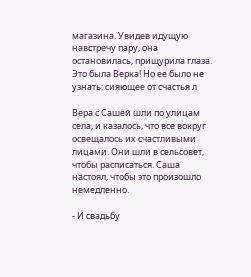магазина. Увидев идущую навстречу пару, она остановилась, прищурила глаза. Это была Верка! Но ее было не узнать: сияющее от счастья л

Вера с Сашей шли по улицам села, и казалось, что все вокруг освещалось их счастливыми лицами. Они шли в сельсовет, чтобы расписаться. Саша настоял, чтобы это произошло немедленно.

- И свадьбу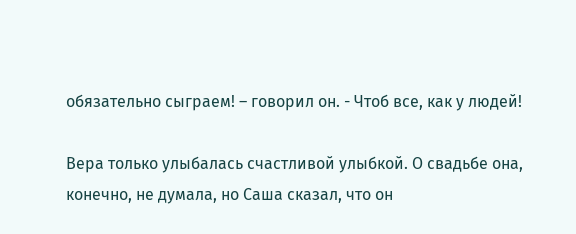обязательно сыграем! – говорил он. - Чтоб все, как у людей!

Вера только улыбалась счастливой улыбкой. О свадьбе она, конечно, не думала, но Саша сказал, что он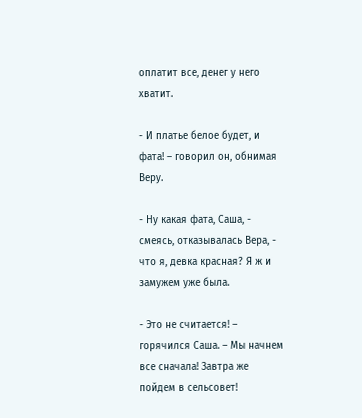оплатит все, денег у него хватит.

- И платье белое будет, и фата! – говорил он, обнимая Веру.

- Ну какая фата, Саша, - смеясь, отказывалась Вера, - что я, девка красная? Я ж и замужем уже была.

- Это не считается! – горячился Саша. – Мы начнем все сначала! Завтра же пойдем в сельсовет!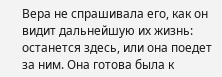Вера не спрашивала его, как он видит дальнейшую их жизнь: останется здесь, или она поедет за ним. Она готова была к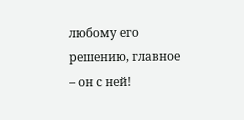любому его решению, главное – он с ней!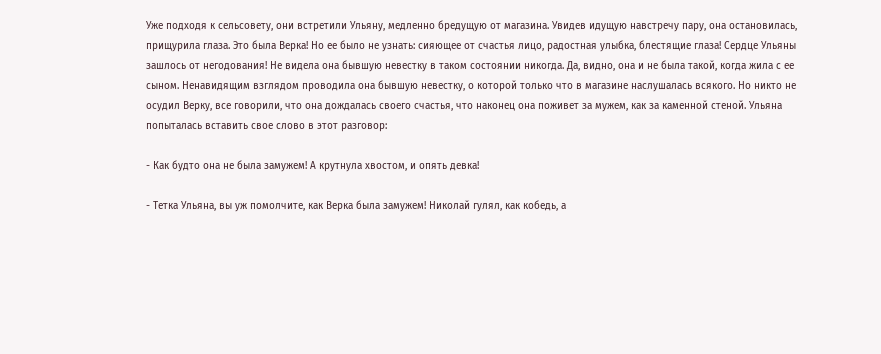Уже подходя к сельсовету, они встретили Ульяну, медленно бредущую от магазина. Увидев идущую навстречу пару, она остановилась, прищурила глаза. Это была Верка! Но ее было не узнать: сияющее от счастья лицо, радостная улыбка, блестящие глаза! Сердце Ульяны зашлось от негодования! Не видела она бывшую невестку в таком состоянии никогда. Да, видно, она и не была такой, когда жила с ее сыном. Ненавидящим взглядом проводила она бывшую невестку, о которой только что в магазине наслушалась всякого. Но никто не осудил Верку, все говорили, что она дождалась своего счастья, что наконец она поживет за мужем, как за каменной стеной. Ульяна попыталась вставить свое слово в этот разговор:

- Как будто она не была замужем! А крутнула хвостом, и опять девка!

- Тетка Ульяна, вы уж помолчите, как Верка была замужем! Николай гулял, как кобедь, а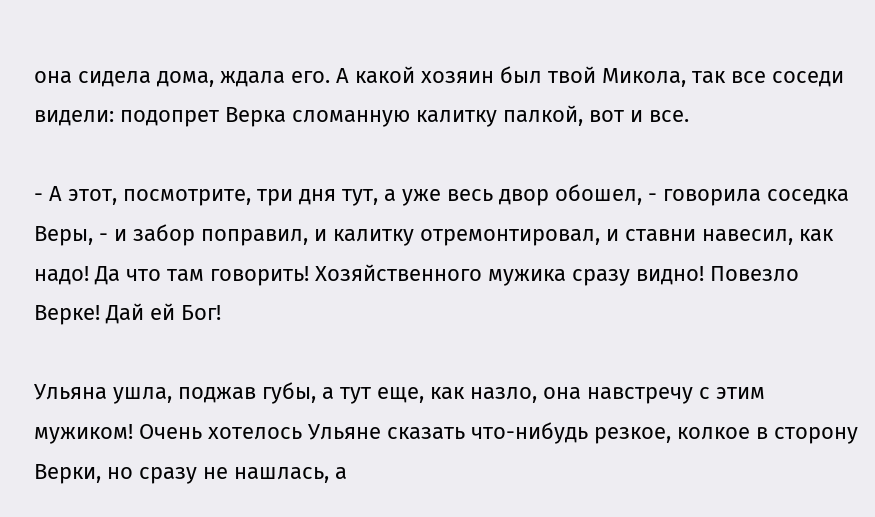она сидела дома, ждала его. А какой хозяин был твой Микола, так все соседи видели: подопрет Верка сломанную калитку палкой, вот и все.

- А этот, посмотрите, три дня тут, а уже весь двор обошел, - говорила соседка Веры, - и забор поправил, и калитку отремонтировал, и ставни навесил, как надо! Да что там говорить! Хозяйственного мужика сразу видно! Повезло Верке! Дай ей Бог!

Ульяна ушла, поджав губы, а тут еще, как назло, она навстречу с этим мужиком! Очень хотелось Ульяне сказать что-нибудь резкое, колкое в сторону Верки, но сразу не нашлась, а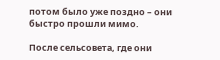потом было уже поздно – они быстро прошли мимо.

После сельсовета, где они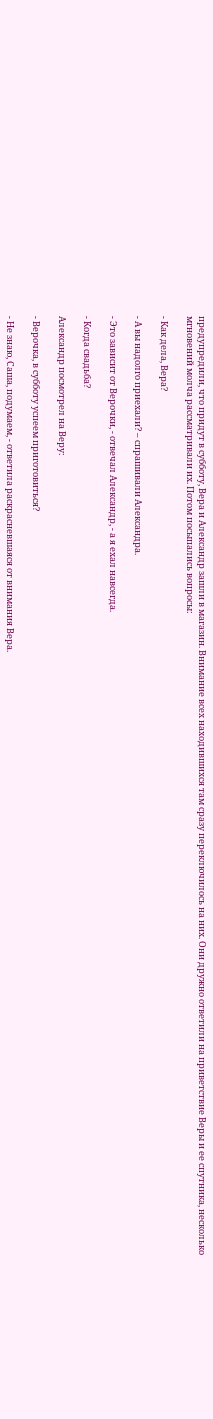предупредили, что придут в субботу, Вера и Александр зашли в магазин. Внимание всех находившихся там сразу переключилось на них. Они дружно ответили на приветствие Веры и ее спутника, несколько мгновений молча рассматривали их. Потом посыпались вопросы:

- Как дела, Вера?

- А вы надолго приехали? – спрашивали Александра.

- Это зависит от Верочки, - отвечал Александр, - а я ехал навсегда.

- Когда свадьба?

Александр посмотрел на Веру:

- Верочка, в субботу успеем приготовиться?

- Не знаю, Саша, подумаем, - ответила раскрасневшаяся от внимания Вера.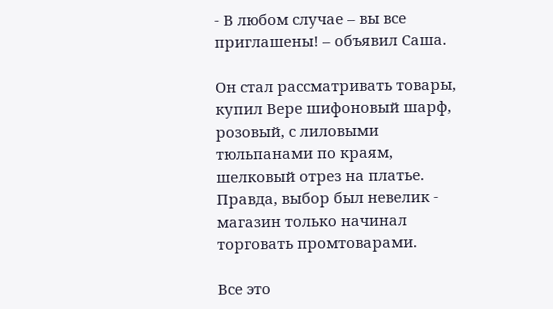- В любом случае – вы все приглашены! – объявил Саша.

Он стал рассматривать товары, купил Вере шифоновый шарф, розовый, с лиловыми тюльпанами по краям, шелковый отрез на платье. Правда, выбор был невелик - магазин только начинал торговать промтоварами.

Все это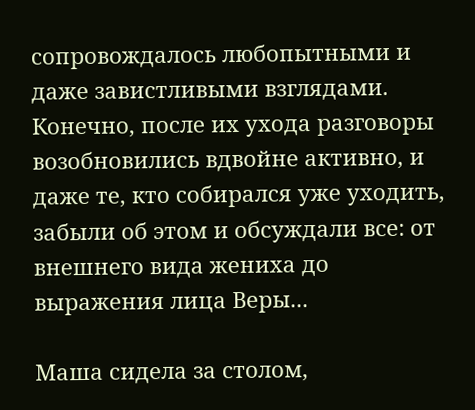сопровождалось любопытными и даже завистливыми взглядами. Конечно, после их ухода разговоры возобновились вдвойне активно, и даже те, кто собирался уже уходить, забыли об этом и обсуждали все: от внешнего вида жениха до выражения лица Веры...

Маша сидела за столом,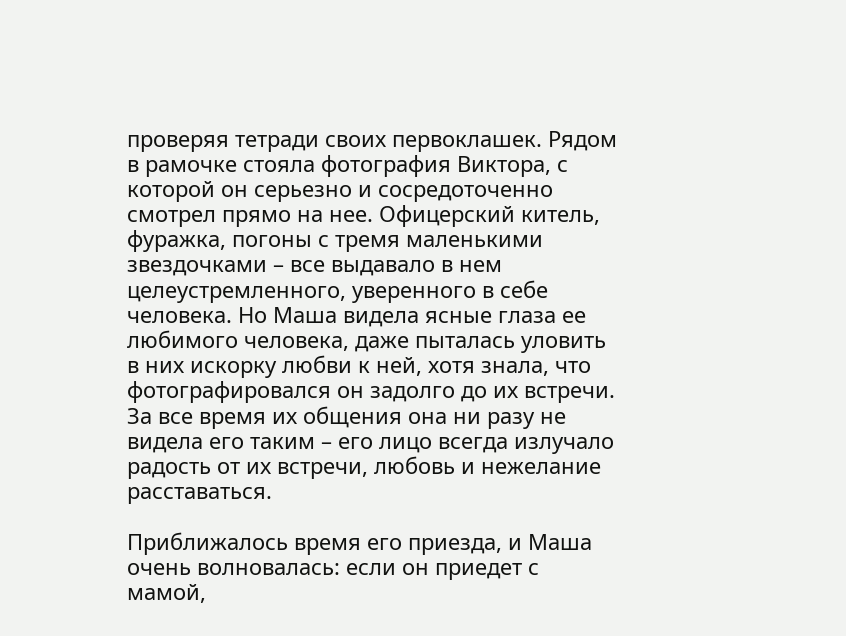проверяя тетради своих первоклашек. Рядом в рамочке стояла фотография Виктора, с которой он серьезно и сосредоточенно смотрел прямо на нее. Офицерский китель, фуражка, погоны с тремя маленькими звездочками – все выдавало в нем целеустремленного, уверенного в себе человека. Но Маша видела ясные глаза ее любимого человека, даже пыталась уловить в них искорку любви к ней, хотя знала, что фотографировался он задолго до их встречи. За все время их общения она ни разу не видела его таким – его лицо всегда излучало радость от их встречи, любовь и нежелание расставаться.

Приближалось время его приезда, и Маша очень волновалась: если он приедет с мамой,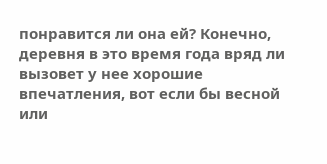понравится ли она ей? Конечно, деревня в это время года вряд ли вызовет у нее хорошие впечатления, вот если бы весной или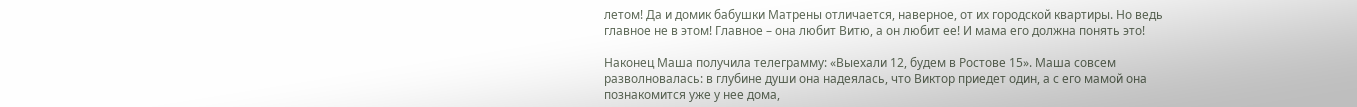летом! Да и домик бабушки Матрены отличается, наверное, от их городской квартиры. Но ведь главное не в этом! Главное – она любит Витю, а он любит ее! И мама его должна понять это!

Наконец Маша получила телеграмму: «Выехали 12, будем в Ростове 15». Маша совсем разволновалась: в глубине души она надеялась, что Виктор приедет один, а с его мамой она познакомится уже у нее дома,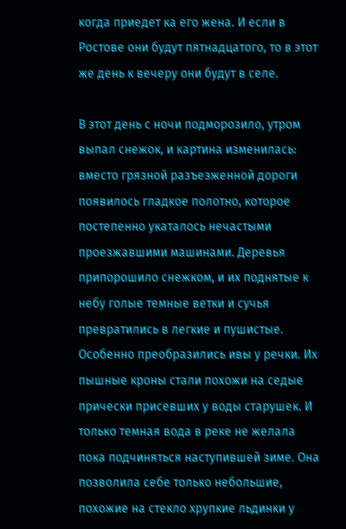когда приедет ка его жена. И если в Ростове они будут пятнадцатого, то в этот же день к вечеру они будут в селе.

В этот день с ночи подморозило, утром выпал снежок, и картина изменилась: вместо грязной разъезженной дороги появилось гладкое полотно, которое постепенно укаталось нечастыми проезжавшими машинами. Деревья припорошило снежком, и их поднятые к небу голые темные ветки и сучья превратились в легкие и пушистые. Особенно преобразились ивы у речки. Их пышные кроны стали похожи на седые прически присевших у воды старушек. И только темная вода в реке не желала пока подчиняться наступившей зиме. Она позволила себе только небольшие, похожие на стекло хрупкие льдинки у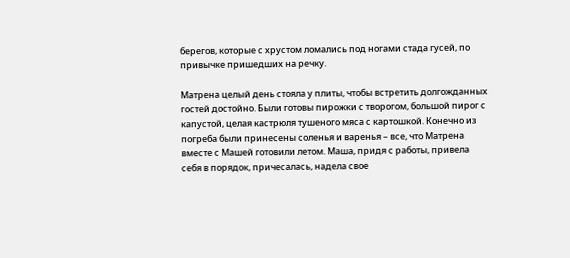берегов, которые с хрустом ломались под ногами стада гусей, по привычке пришедших на речку.

Матрена целый день стояла у плиты, чтобы встретить долгожданных гостей достойно. Были готовы пирожки с творогом, большой пирог с капустой, целая кастрюля тушеного мяса с картошкой. Конечно из погреба были принесены соленья и варенья – все, что Матрена вместе с Машей готовили летом. Маша, придя с работы, привела себя в порядок, причесалась, надела свое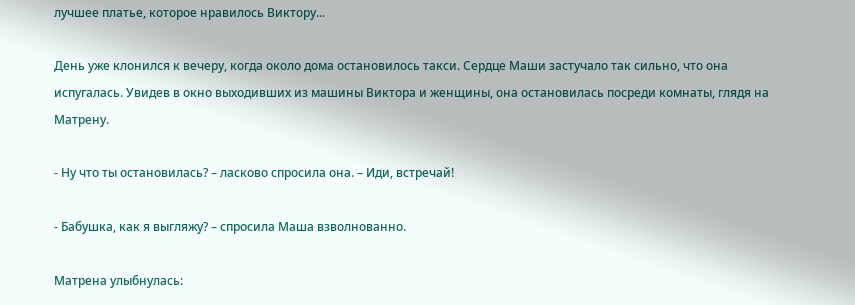лучшее платье, которое нравилось Виктору...

День уже клонился к вечеру, когда около дома остановилось такси. Сердце Маши застучало так сильно, что она испугалась. Увидев в окно выходивших из машины Виктора и женщины, она остановилась посреди комнаты, глядя на Матрену.

- Ну что ты остановилась? – ласково спросила она. – Иди, встречай!

- Бабушка, как я выгляжу? – спросила Маша взволнованно.

Матрена улыбнулась: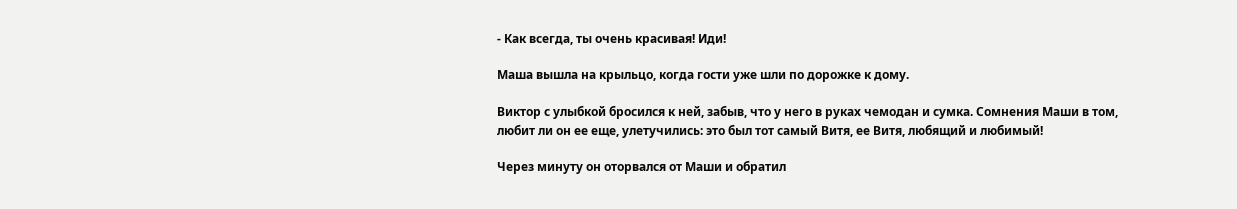- Как всегда, ты очень красивая! Иди!

Маша вышла на крыльцо, когда гости уже шли по дорожке к дому.

Виктор с улыбкой бросился к ней, забыв, что у него в руках чемодан и сумка. Сомнения Маши в том, любит ли он ее еще, улетучились: это был тот самый Витя, ее Витя, любящий и любимый!

Через минуту он оторвался от Маши и обратил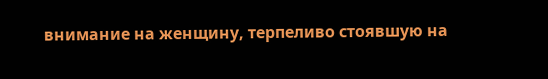внимание на женщину, терпеливо стоявшую на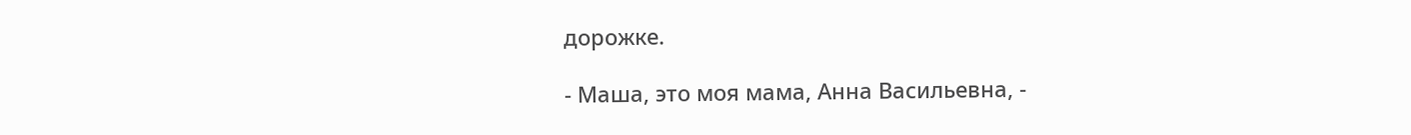дорожке.

- Маша, это моя мама, Анна Васильевна, -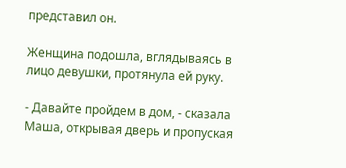представил он.

Женщина подошла, вглядываясь в лицо девушки, протянула ей руку.

- Давайте пройдем в дом, - сказала Маша, открывая дверь и пропуская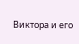Виктора и его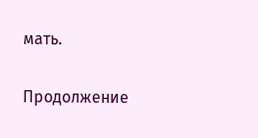мать.

Продолжение